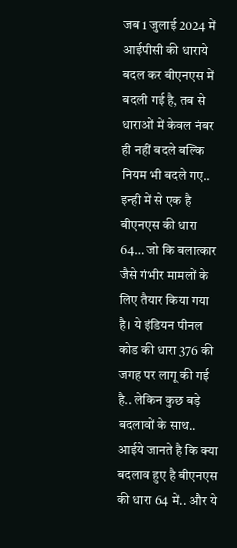जब 1 जुलाई 2024 में आईपीसी की धाराये बदल कर बीएनएस में बदली गई है, तब से धाराओं में केवल नंबर ही नहीं बदले बल्कि नियम भी बदले गए.. इन्ही में से एक है बीएनएस की धारा 64… जो कि बलात्कार जैसे गंभीर मामलों के लिए तैयार किया गया है। ये इंडियन पीनल कोड की धारा 376 की जगह पर लागू की गई है.. लेकिन कुछ बड़े बदलावों के साथ.. आईये जानते है कि क्या बदलाव हुए है बीएनएस की धारा 64 में.. और ये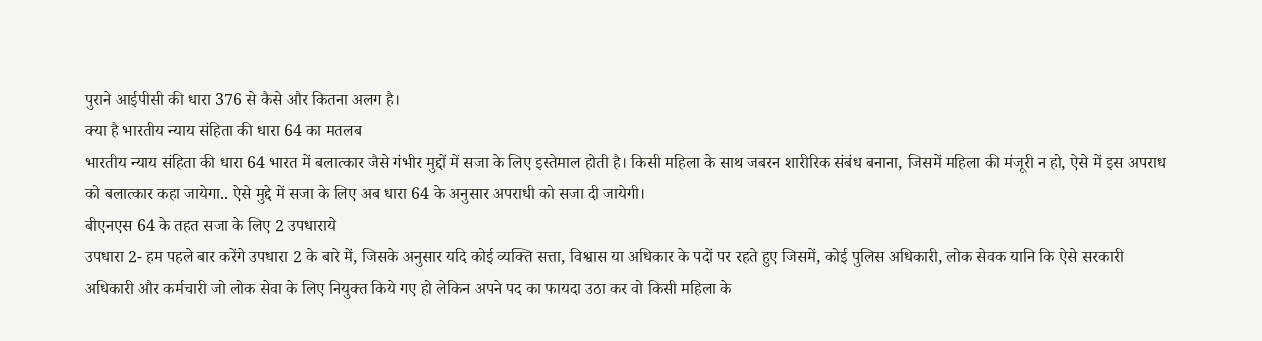पुराने आईपीसी की धारा 376 से कैसे और कितना अलग है।
क्या है भारतीय न्याय संहिता की धारा 64 का मतलब
भारतीय न्याय संहिता की धारा 64 भारत में बलात्कार जैसे गंभीर मुद्दों में सजा के लिए इस्तेमाल होती है। किसी महिला के साथ जबरन शारीरिक संबंध बनाना, जिसमें महिला की मंजूरी न हो, ऐसे में इस अपराध को बलात्कार कहा जायेगा.. ऐसे मुद्दे में सजा के लिए अब धारा 64 के अनुसार अपराधी को सजा दी जायेगी।
बीएनएस 64 के तहत सजा के लिए 2 उपधाराये
उपधारा 2- हम पहले बार करेंगे उपधारा 2 के बारे में, जिसके अनुसार यदि कोई व्यक्ति सत्ता, विश्वास या अधिकार के पदों पर रहते हुए जिसमें, कोई पुलिस अधिकारी, लोक सेवक यानि कि ऐसे सरकारी अधिकारी और कर्मचारी जो लोक सेवा के लिए नियुक्त किये गए हो लेकिन अपने पद का फायदा उठा कर वो किसी महिला के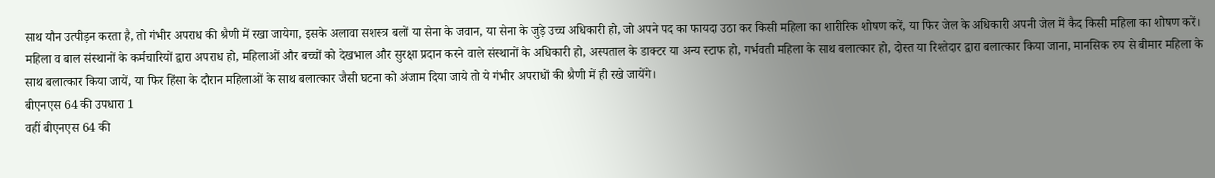साथ यौन उत्पीड़न करता है, तो गंभीर अपराध की श्रैणी में रखा जायेगा, इसके अलावा सशस्त्र बलों या सेना के जवान, या सेना के जुड़े उच्च अधिकारी हो, जो अपने पद का फायदा उठा कर किसी महिला का शारीरिक शोषण करें, या फिर जेल के अधिकारी अपनी जेल में कैद किसी महिला का शोषण करें।
महिला व बाल संस्थानों के कर्मचारियों द्वारा अपराध हो, महिलाओं और बच्चों को देखभाल और सुरक्षा प्रदान करने वाले संस्थानों के अधिकारी हो, अस्पताल के डाक्टर या अन्य स्टाफ हो, गर्भवती महिला के साथ बलात्कार हो, दोस्त या रिश्तेदार द्वारा बलात्कार किया जाना, मानसिक रुप से बीमार महिला के साथ बलात्कार किया जायें, या फिर हिंसा के दौरान महिलाओं के साथ बलात्कार जैसी घटना को अंजाम दिया जाये तो ये गंभीर अपराधों की श्रैणी में ही रखे जायेंगे।
बीएनएस 64 की उपधारा 1
वहीं बीएनएस 64 की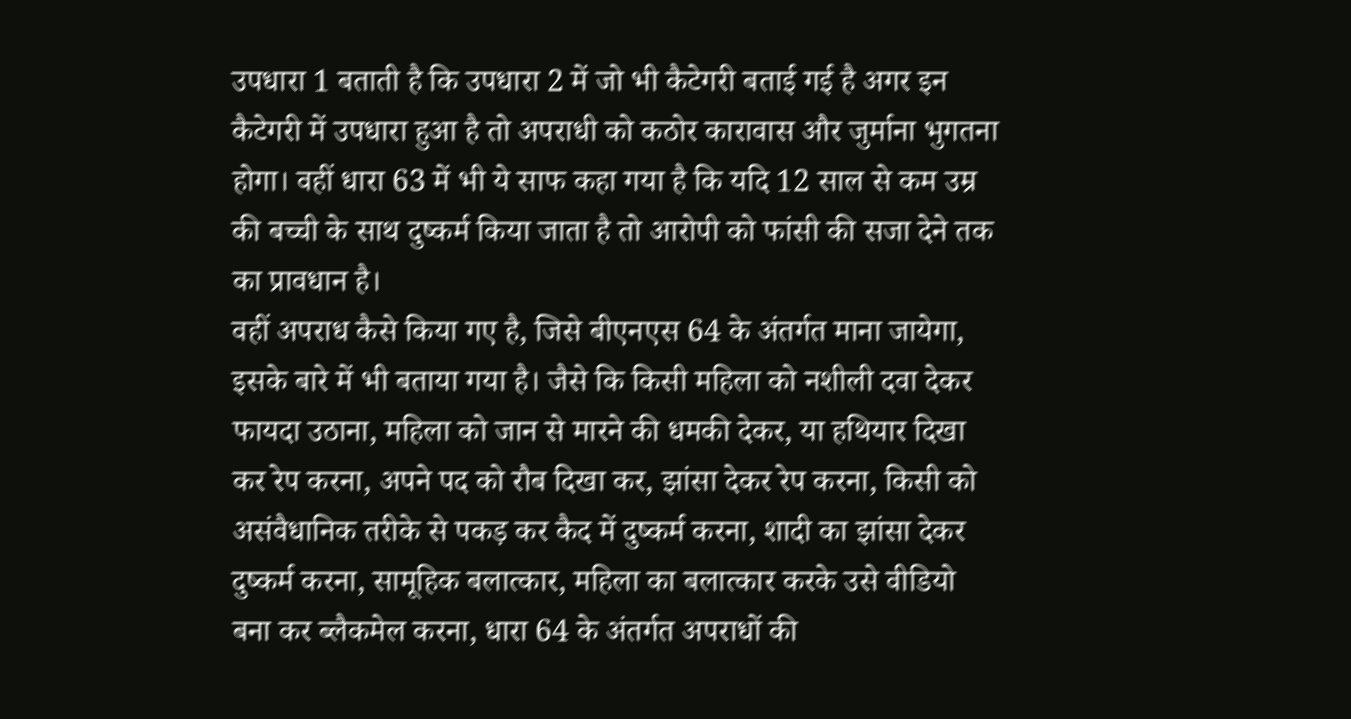उपधारा 1 बताती है कि उपधारा 2 में जो भी कैटेगरी बताई गई है अगर इन कैटेगरी में उपधारा हुआ है तो अपराधी को कठोर कारावास और जुर्माना भुगतना होगा। वहीं धारा 63 में भी ये साफ कहा गया है कि यदि 12 साल से कम उम्र की बच्ची के साथ दुष्कर्म किया जाता है तो आरोपी को फांसी की सजा देने तक का प्रावधान है।
वहीं अपराध कैसे किया गए है, जिसे बीएनएस 64 के अंतर्गत माना जायेगा, इसके बारे में भी बताया गया है। जैसे कि किसी महिला को नशीली दवा देकर फायदा उठाना, महिला को जान से मारने की धमकी देकर, या हथियार दिखा कर रेप करना, अपने पद को रौब दिखा कर, झांसा देकर रेप करना, किसी को असंवैधानिक तरीके से पकड़ कर कैद में दुष्कर्म करना, शादी का झांसा देकर दुष्कर्म करना, सामूहिक बलात्कार, महिला का बलात्कार करके उसे वीडियो बना कर ब्लैकमेल करना, धारा 64 के अंतर्गत अपराधों की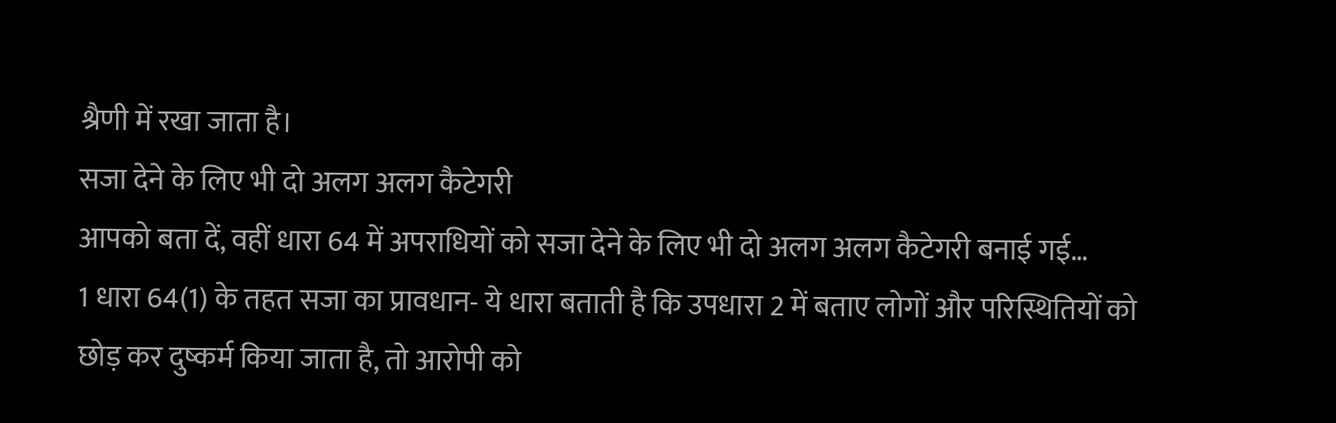श्रैणी में रखा जाता है।
सजा देने के लिए भी दो अलग अलग कैटेगरी
आपको बता दें, वहीं धारा 64 में अपराधियों को सजा देने के लिए भी दो अलग अलग कैटेगरी बनाई गई…
1 धारा 64(1) के तहत सजा का प्रावधान- ये धारा बताती है कि उपधारा 2 में बताए लोगों और परिस्थितियों को छोड़ कर दुष्कर्म किया जाता है, तो आरोपी को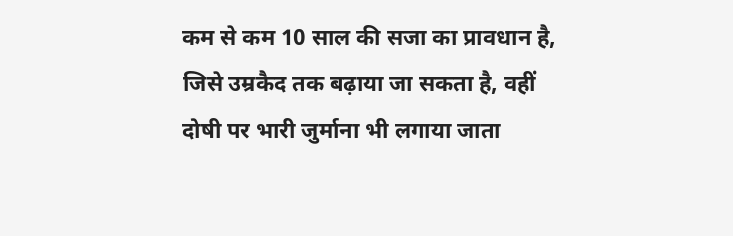कम से कम 10 साल की सजा का प्रावधान है, जिसे उम्रकैद तक बढ़ाया जा सकता है, वहीं दोषी पर भारी जुर्माना भी लगाया जाता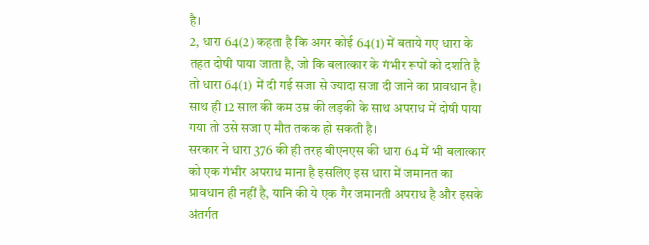है।
2, धारा 64(2) कहता है कि अगर कोई 64(1) में बताये गए धारा के तहत दोषी पाया जाता है, जो कि बलात्कार के गंभीर रूपों को दर्शाते है तो धारा 64(1) में दी गई सजा से ज्यादा सजा दी जाने का प्रावधान है। साथ ही 12 साल की कम उम्र की लड़की के साथ अपराध में दोषी पाया गया तो उसे सजा ए मौत तकक हो सकती है।
सरकार ने धारा 376 की ही तरह बीएनएस की धारा 64 में भी बलात्कार को एक गंभीर अपराध माना है इसलिए इस धारा में जमानत का प्रावधान ही नहीं है, यानि की ये एक गैर जमानती अपराध है और इसके अंतर्गत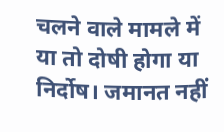चलने वाले मामले में या तो दोषी होगा या निर्दोष। जमानत नहीं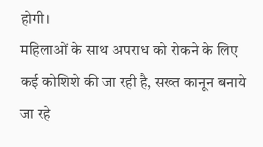होगी।
महिलाओं के साथ अपराध को रोकने के लिए कई कोशिशे की जा रही है, सख्त कानून बनाये जा रहे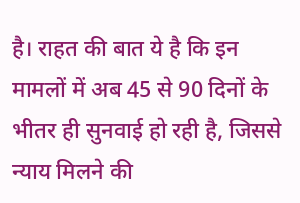है। राहत की बात ये है कि इन मामलों में अब 45 से 90 दिनों के भीतर ही सुनवाई हो रही है, जिससे न्याय मिलने की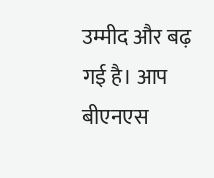उम्मीद और बढ़ गई है। आप बीएनएस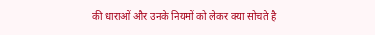की धाराओं और उनके नियमों को लेकर क्या सोचते है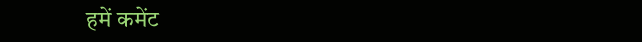हमें कमेंट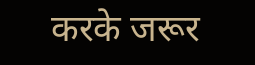करके जरूर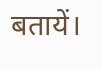बतायें।